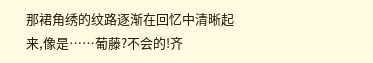那裙角绣的纹路逐渐在回忆中清晰起来,像是……葡藤?不会的!齐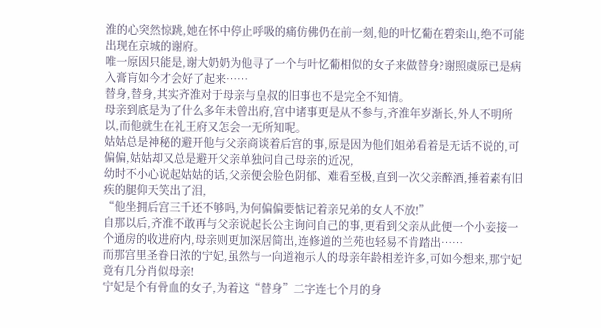淮的心突然惊跳,她在怀中停止呼吸的痛仿佛仍在前一刻,他的叶忆葡在碧栾山,绝不可能出现在京城的谢府。
唯一原因只能是,谢大奶奶为他寻了一个与叶忆葡相似的女子来做替身?谢照虞原已是病入膏肓如今才会好了起来……
替身,替身,其实齐淮对于母亲与皇叔的旧事也不是完全不知情。
母亲到底是为了什么多年未曾出府,宫中诸事更是从不参与,齐淮年岁渐长,外人不明所以,而他就生在礼王府又怎会一无所知呢。
姑姑总是神秘的避开他与父亲商谈着后宫的事,原是因为他们姐弟看着是无话不说的,可偏偏,姑姑却又总是避开父亲单独问自己母亲的近况,
幼时不小心说起姑姑的话,父亲便会脸色阴郁、难看至极,直到一次父亲醉酒,捶着素有旧疾的腿仰天笑出了泪,
“他坐拥后宫三千还不够吗,为何偏偏要惦记着亲兄弟的女人不放!”
自那以后,齐淮不敢再与父亲说起长公主询问自己的事,更看到父亲从此便一个小妾接一个通房的收进府内,母亲则更加深居简出,连修道的兰苑也轻易不肯踏出……
而那宫里圣眷日浓的宁妃,虽然与一向道袍示人的母亲年龄相差许多,可如今想来,那宁妃竟有几分肖似母亲!
宁妃是个有骨血的女子,为着这“替身”二字连七个月的身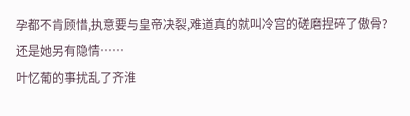孕都不肯顾惜,执意要与皇帝决裂,难道真的就叫冷宫的磋磨捏碎了傲骨?还是她另有隐情……
叶忆葡的事扰乱了齐淮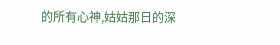的所有心神,姑姑那日的深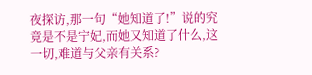夜探访,那一句“她知道了!”说的究竟是不是宁妃,而她又知道了什么,这一切,难道与父亲有关系?